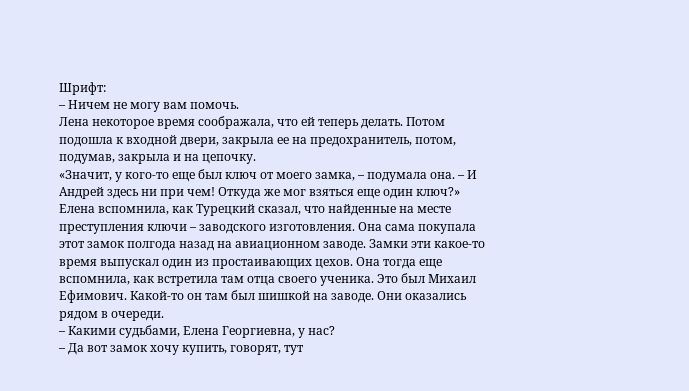Шрифт:
– Ничем не могу вам помочь.
Лена некоторое время соображала, что ей теперь делать. Потом подошла к входной двери, закрыла ее на предохранитель, потом, подумав, закрыла и на цепочку.
«Значит, у кого-то еще был ключ от моего замка, – подумала она. – И Андрей здесь ни при чем! Откуда же мог взяться еще один ключ?»
Елена вспомнила, как Турецкий сказал, что найденные на месте преступления ключи – заводского изготовления. Она сама покупала этот замок полгода назад на авиационном заводе. Замки эти какое-то время выпускал один из простаивающих цехов. Она тогда еще вспомнила, как встретила там отца своего ученика. Это был Михаил Ефимович. Какой-то он там был шишкой на заводе. Они оказались рядом в очереди.
– Какими судьбами, Елена Георгиевна, у нас?
– Да вот замок хочу купить, говорят, тут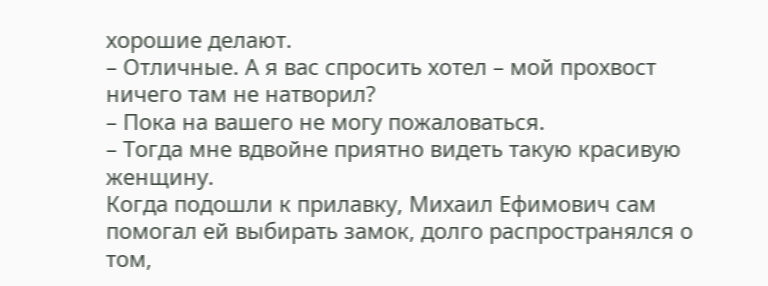хорошие делают.
– Отличные. А я вас спросить хотел – мой прохвост ничего там не натворил?
– Пока на вашего не могу пожаловаться.
– Тогда мне вдвойне приятно видеть такую красивую женщину.
Когда подошли к прилавку, Михаил Ефимович сам помогал ей выбирать замок, долго распространялся о том,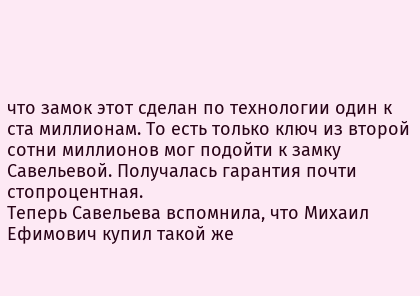что замок этот сделан по технологии один к ста миллионам. То есть только ключ из второй сотни миллионов мог подойти к замку Савельевой. Получалась гарантия почти стопроцентная.
Теперь Савельева вспомнила, что Михаил Ефимович купил такой же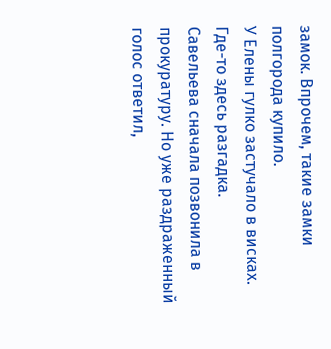замок. Впрочем, такие замки полгорода купило.
У Елены гулко застучало в висках. Где-то здесь разгадка.
Савельева сначала позвонила в прокуратуру. Но уже раздраженный голос ответил,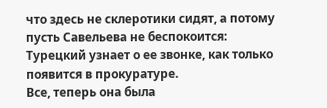что здесь не склеротики сидят, а потому пусть Савельева не беспокоится: Турецкий узнает о ее звонке, как только появится в прокуратуре.
Все, теперь она была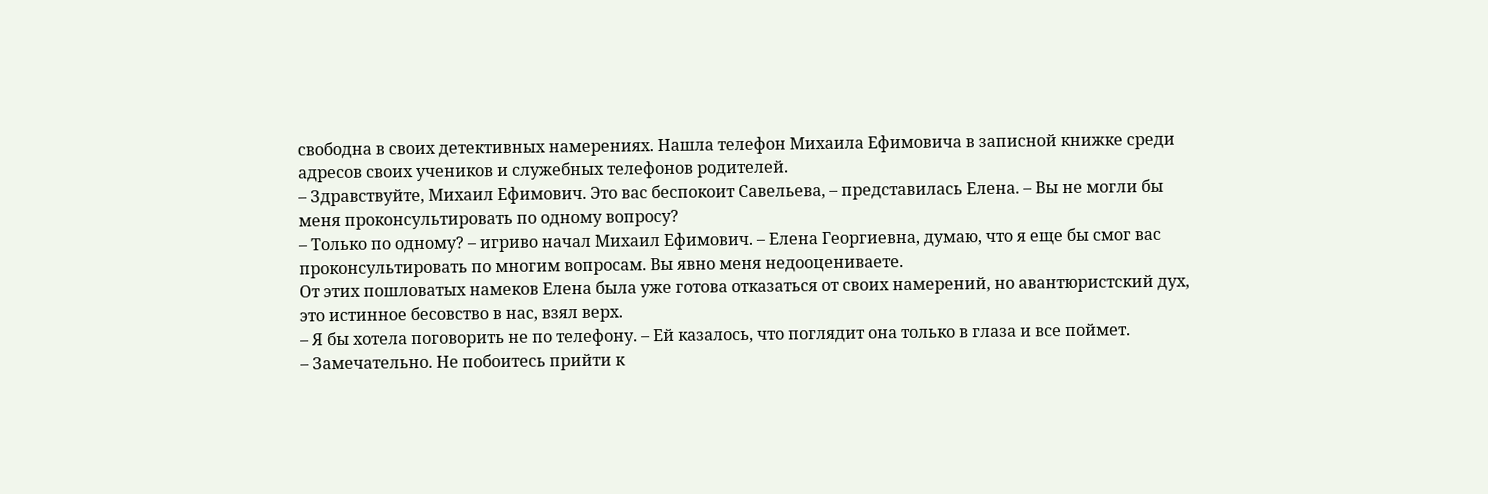свободна в своих детективных намерениях. Нашла телефон Михаила Ефимовича в записной книжке среди адресов своих учеников и служебных телефонов родителей.
– Здравствуйте, Михаил Ефимович. Это вас беспокоит Савельева, – представилась Елена. – Вы не могли бы меня проконсультировать по одному вопросу?
– Только по одному? – игриво начал Михаил Ефимович. – Елена Георгиевна, думаю, что я еще бы смог вас проконсультировать по многим вопросам. Вы явно меня недооцениваете.
От этих пошловатых намеков Елена была уже готова отказаться от своих намерений, но авантюристский дух, это истинное бесовство в нас, взял верх.
– Я бы хотела поговорить не по телефону. – Ей казалось, что поглядит она только в глаза и все поймет.
– Замечательно. Не побоитесь прийти к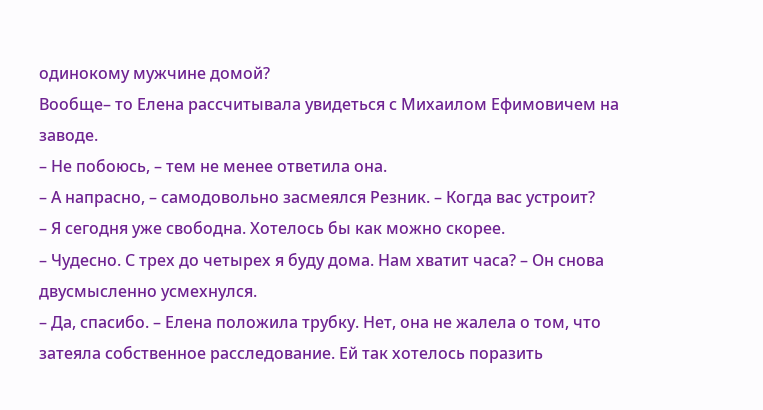одинокому мужчине домой?
Вообще– то Елена рассчитывала увидеться с Михаилом Ефимовичем на заводе.
– Не побоюсь, – тем не менее ответила она.
– А напрасно, – самодовольно засмеялся Резник. – Когда вас устроит?
– Я сегодня уже свободна. Хотелось бы как можно скорее.
– Чудесно. С трех до четырех я буду дома. Нам хватит часа? – Он снова двусмысленно усмехнулся.
– Да, спасибо. – Елена положила трубку. Нет, она не жалела о том, что затеяла собственное расследование. Ей так хотелось поразить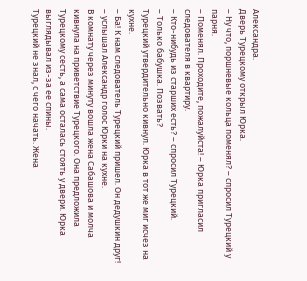Александра.
Дверь Турецкому открыл Юрка.
– Ну что, поршневые кольца поменял? – спросил Турецкий у парня.
– Поменял. Проходите, пожалуйста! – Юрка пригласил следователя в квартиру.
– Кто-нибудь из старших есть? – спросил Турецкий.
– Только бабушка. Позвать?
Турецкий утвердительно кивнул. Юрка в тот же миг исчез на кухне.
– Ба! К нам следователь Турецкий пришел. Он дедушкин друг! – услышал Александр голос Юрки на кухне.
В комнату через минуту вошла жена Сабашова и молча кивнула на приветствие Турецкого. Она предложила Турецкому сесть, а сама осталась стоять у двери. Юрка выглядывал из-за ее спины.
Турецкий не знал, с чего начать. Жена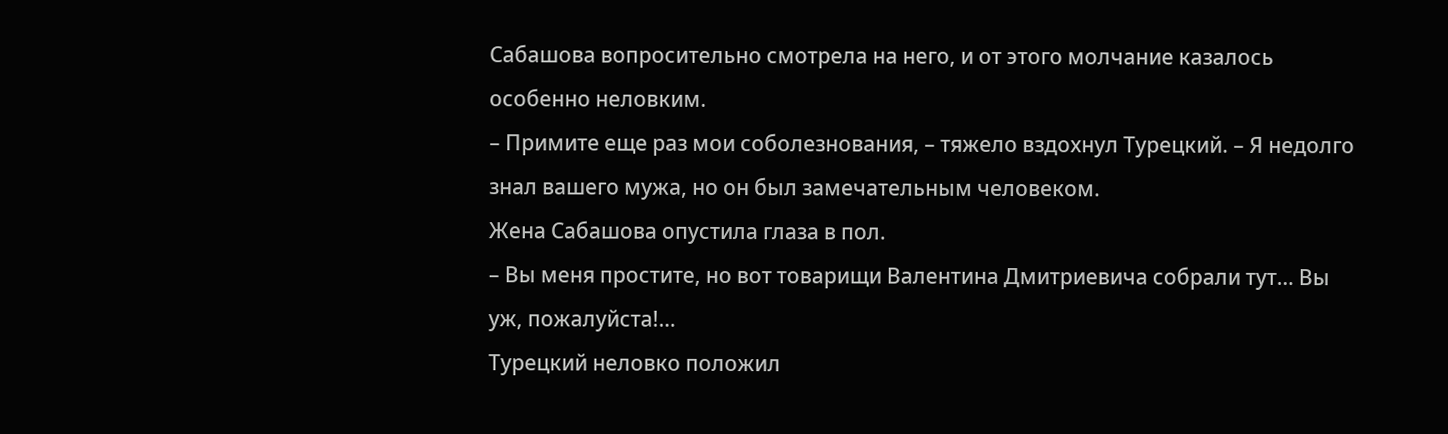Сабашова вопросительно смотрела на него, и от этого молчание казалось особенно неловким.
– Примите еще раз мои соболезнования, – тяжело вздохнул Турецкий. – Я недолго знал вашего мужа, но он был замечательным человеком.
Жена Сабашова опустила глаза в пол.
– Вы меня простите, но вот товарищи Валентина Дмитриевича собрали тут… Вы уж, пожалуйста!…
Турецкий неловко положил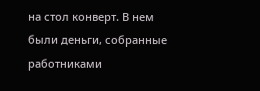на стол конверт. В нем были деньги, собранные работниками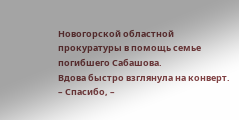Новогорской областной прокуратуры в помощь семье погибшего Сабашова.
Вдова быстро взглянула на конверт.
– Спасибо, –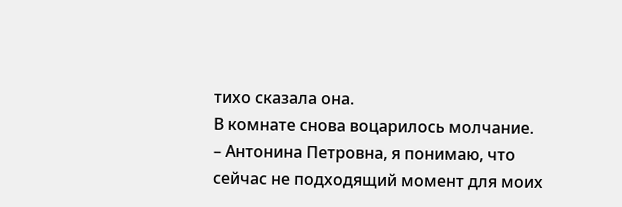тихо сказала она.
В комнате снова воцарилось молчание.
– Антонина Петровна, я понимаю, что сейчас не подходящий момент для моих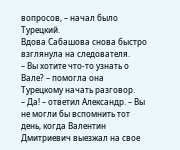вопросов, – начал было Турецкий.
Вдова Сабашова снова быстро взглянула на следователя.
– Вы хотите что-то узнать о Вале? – помогла она Турецкому начать разговор.
– Да! – ответил Александр. – Вы не могли бы вспомнить тот день, когда Валентин Дмитриевич выезжал на свое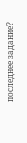последнее задание?